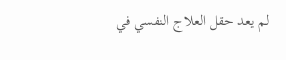لم يعد حقل العلاج النفسي في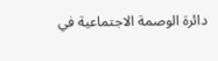دائرة الوصمة الاجتماعية في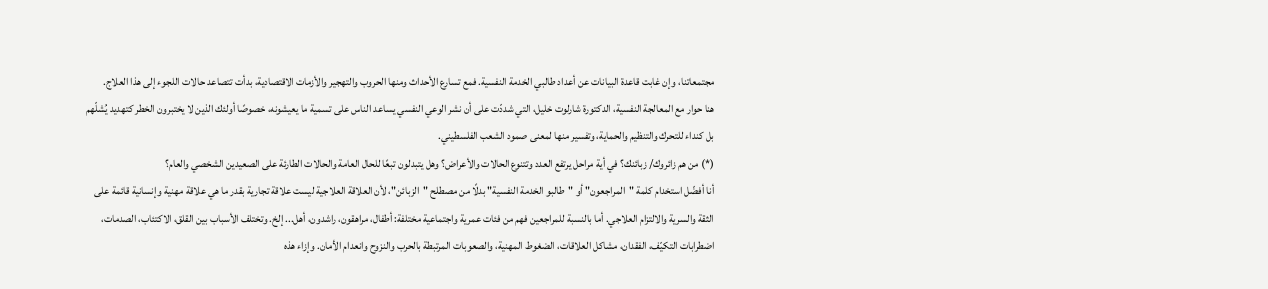مجتمعاتنا، وإن غابت قاعدة البيانات عن أعداد طالبي الخدمة النفسية. فمع تسارع الأحداث ومنها الحروب والتهجير والأزمات الاقتصادية، بدأت تتصاعد حالات اللجوء إلى هذا العلاج.
هنا حوار مع المعالجة النفسية، الدكتورة شارلوت خليل، التي شددّت على أن نشر الوعي النفسي يساعد الناس على تسمية ما يعيشونه، خصوصًا أولئك الذين لا يختبرون الخطر كتهديد يُشلّهم بل كنداء للتحرك والتنظيم والحماية، وتفسير منها لمعنى صمود الشعب الفلسطيني.
(*) من هم زائروك/ زبائنك؟ في أية مراحل يرتفع العدد وتتنوع الحالات والأعراض؟ وهل يتبدلون تبعًا للحال العامة والحالات الطارئة على الصعيدين الشخصي والعام؟
أنا أفضّل استخدام كلمة "المراجعون" أو "طالبو الخدمة النفسية" بدلًا من مصطلح "الزبائن"، لأن العلاقة العلاجية ليست علاقة تجارية بقدر ما هي علاقة مهنية وإنسانية قائمة على الثقة والسرية والالتزام العلاجي. أما بالنسبة للمراجعين فهم من فئات عمرية واجتماعية مختلفة: أطفال، مراهقون، راشدون، أهل... إلخ. وتختلف الأسباب بين القلق، الاكتئاب، الصدمات، اضطرابات التكيّف، الفقدان، مشاكل العلاقات، الضغوط المهنية، والصعوبات المرتبطة بالحرب والنزوح وانعدام الأمان. وإزاء هذه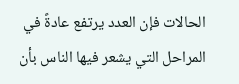الحالات فإن العدد يرتفع عادةً في المراحل التي يشعر فيها الناس بأن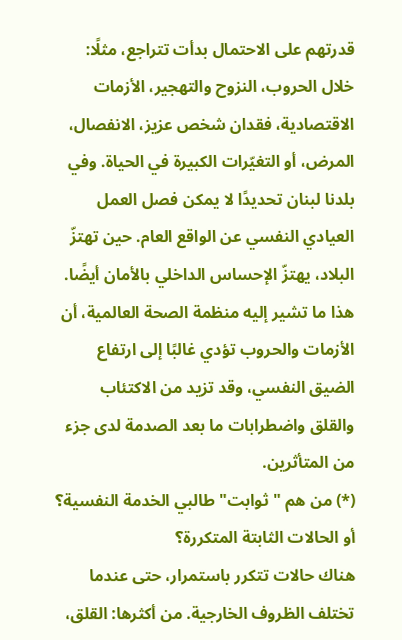قدرتهم على الاحتمال بدأت تتراجع، مثلًا: خلال الحروب، النزوح والتهجير، الأزمات الاقتصادية، فقدان شخص عزيز، الانفصال، المرض، أو التغيّرات الكبيرة في الحياة. وفي بلدنا لبنان تحديدًا لا يمكن فصل العمل العيادي النفسي عن الواقع العام. حين تهتزّ البلاد، يهتزّ الإحساس الداخلي بالأمان أيضًا. هذا ما تشير إليه منظمة الصحة العالمية، أن الأزمات والحروب تؤدي غالبًا إلى ارتفاع الضيق النفسي، وقد تزيد من الاكتئاب والقلق واضطرابات ما بعد الصدمة لدى جزء من المتأثرين.
(*) من هم "ثوابت" طالبي الخدمة النفسية؟ أو الحالات الثابتة المتكررة؟
هناك حالات تتكرر باستمرار، حتى عندما تختلف الظروف الخارجية. من أكثرها: القلق،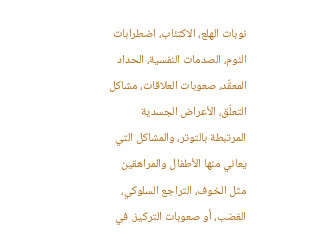نوبات الهلع، الاكتئاب، اضطرابات النوم، الصدمات النفسية، الحداد المعقّد، صعوبات العلاقات، مشاكل التعلّق، الأعراض الجسدية المرتبطة بالتوتر، والمشاكل التي يعاني منها الأطفال والمراهقين مثل الخوف، التراجع السلوكي، الغضب، أو صعوبات التركيز. في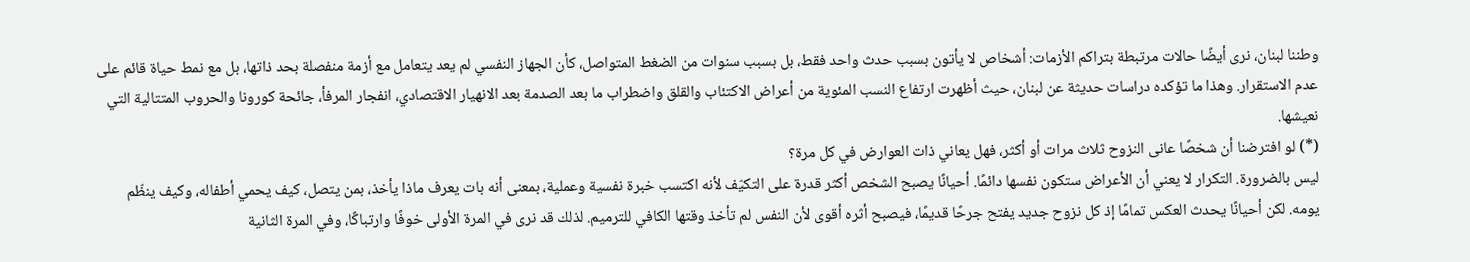وطننا لبنان، نرى أيضًا حالات مرتبطة بتراكم الأزمات: أشخاص لا يأتون بسبب حدث واحد فقط، بل بسبب سنوات من الضغط المتواصل، كأن الجهاز النفسي لم يعد يتعامل مع أزمة منفصلة بحد ذاتها، بل مع نمط حياة قائم على عدم الاستقرار. وهذا ما تؤكده دراسات حديثة عن لبنان، حيث أظهرت ارتفاع النسب المئوية من أعراض الاكتئاب والقلق واضطراب ما بعد الصدمة بعد الانهيار الاقتصادي، انفجار المرفأ، جائحة كورونا والحروب المتتالية التي نعيشها.
(*) لو افترضنا أن شخصًا عانى النزوح ثلاث مرات أو أكثر، فهل يعاني ذات العوارض في كل مرة؟
ليس بالضرورة. التكرار لا يعني أن الأعراض ستكون نفسها دائمًا. أحيانًا يصبح الشخص أكثر قدرة على التكيّف لأنه اكتسب خبرة نفسية وعملية، بمعنى أنه بات يعرف ماذا يأخذ، بمن يتصل، كيف يحمي أطفاله، وكيف ينظّم يومه. لكن أحيانًا يحدث العكس تمامًا إذ كل نزوح جديد يفتح جرحًا قديمًا، فيصبح أثره أقوى لأن النفس لم تأخذ وقتها الكافي للترميم. لذلك قد نرى في المرة الأولى خوفًا وارتباكًا، وفي المرة الثانية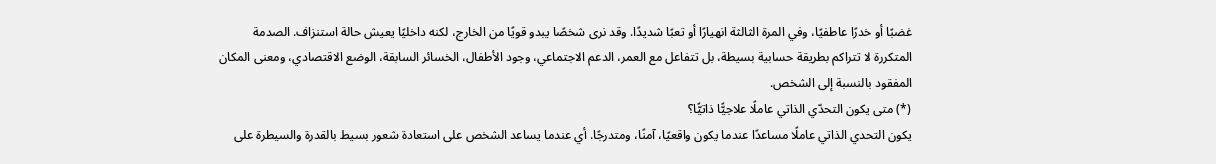غضبًا أو خدرًا عاطفيًا، وفي المرة الثالثة انهيارًا أو تعبًا شديدًا. وقد نرى شخصًا يبدو قويًا من الخارج، لكنه داخليًا يعيش حالة استنزاف. الصدمة المتكررة لا تتراكم بطريقة حسابية بسيطة، بل تتفاعل مع العمر، الدعم الاجتماعي، وجود الأطفال، الخسائر السابقة، الوضع الاقتصادي، ومعنى المكان المفقود بالنسبة إلى الشخص.
(*) متى يكون التحدّي الذاتي عاملًا علاجيًّا ذاتيًّا؟
يكون التحدي الذاتي عاملًا مساعدًا عندما يكون واقعيًا، آمنًا، ومتدرجًا. أي عندما يساعد الشخص على استعادة شعور بسيط بالقدرة والسيطرة على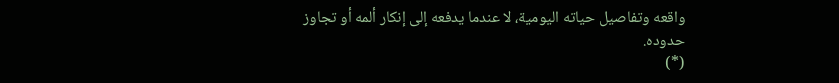واقعه وتفاصيل حياته اليومية، لا عندما يدفعه إلى إنكار ألمه أو تجاوز حدوده.
(*)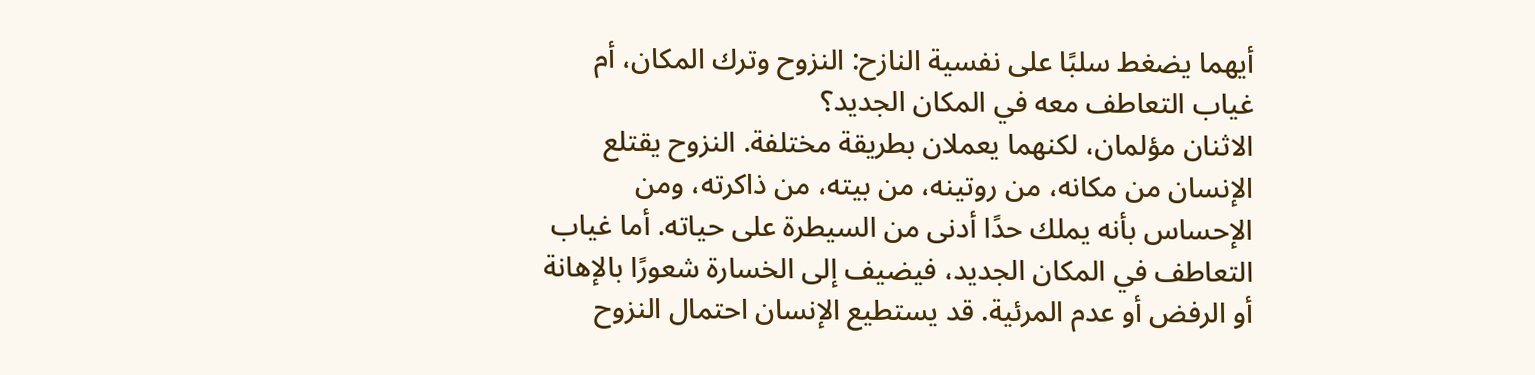أيهما يضغط سلبًا على نفسية النازح: النزوح وترك المكان، أم غياب التعاطف معه في المكان الجديد؟
الاثنان مؤلمان، لكنهما يعملان بطريقة مختلفة. النزوح يقتلع الإنسان من مكانه، من روتينه، من بيته، من ذاكرته، ومن الإحساس بأنه يملك حدًا أدنى من السيطرة على حياته. أما غياب التعاطف في المكان الجديد، فيضيف إلى الخسارة شعورًا بالإهانة أو الرفض أو عدم المرئية. قد يستطيع الإنسان احتمال النزوح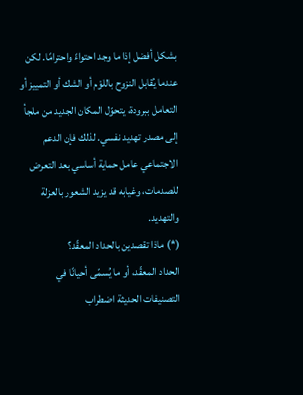بشكل أفضل إذا ما وجد احتواءً واحترامًا. لكن عندما يُقابل النزوح باللوْم أو الشك أو التمييز أو التعامل ببرودة، يتحوّل المكان الجديد من ملجأ إلى مصدر تهديد نفسي. لذلك فإن الدعم الاجتماعي عامل حماية أساسي بعد التعرض للصدمات، وغيابه قد يزيد الشعور بالعزلة والتهديد.
(*) ماذا تقصدين بالحداد المعقّد؟
الحداد المعقّد، أو ما يُسمّى أحيانًا في التصنيفات الحديثة اضطراب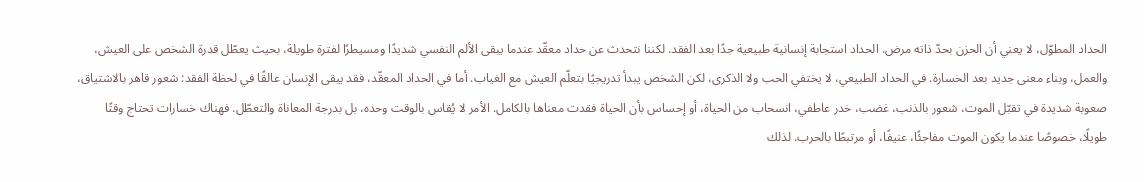الحداد المطوّل، لا يعني أن الحزن بحدّ ذاته مرض. الحداد استجابة إنسانية طبيعية جدًا بعد الفقد. لكننا نتحدث عن حداد معقّد عندما يبقى الألم النفسي شديدًا ومسيطرًا لفترة طويلة، بحيث يعطّل قدرة الشخص على العيش، والعمل، وبناء معنى جديد بعد الخسارة. في الحداد الطبيعي، لا يختفي الحب ولا الذكرى، لكن الشخص يبدأ تدريجيًا بتعلّم العيش مع الغياب. أما في الحداد المعقّد، فقد يبقى الإنسان عالقًا في لحظة الفقد: شعور قاهر بالاشتياق، صعوبة شديدة في تقبّل الموت، شعور بالذنب، غضب، خدر عاطفي، انسحاب من الحياة، أو إحساس بأن الحياة فقدت معناها بالكامل. الأمر لا يُقاس بالوقت وحده، بل بدرجة المعاناة والتعطّل. فهناك خسارات تحتاج وقتًا طويلًا، خصوصًا عندما يكون الموت مفاجئًا، عنيفًا، أو مرتبطًا بالحرب. لذلك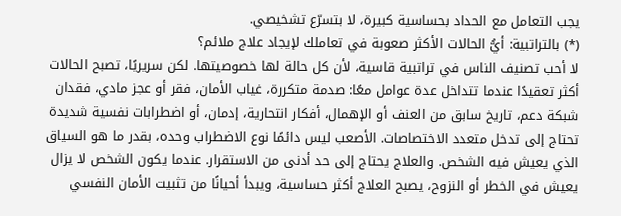يجب التعامل مع الحداد بحساسية كبيرة، لا بتسرّع تشخيصي.
(*) بالتراتبية: أيُّ الحالات الأكثر صعوبة في تعاملك لإيجاد علاج ملائم؟
لا أحب تصنيف الناس في تراتبية قاسية، لأن كل حالة لها خصوصيتها. لكن سريريًا، تصبح الحالات أكثر تعقيدًا عندما تتداخل عدة عوامل معًا: صدمة متكررة، غياب الأمان، فقر أو عجز مادي، فقدان شبكة دعم، تاريخ سابق من العنف أو الإهمال، أفكار انتحارية، إدمان، أو اضطرابات نفسية شديدة تحتاج إلى تدخل متعدد الاختصاصات. الأصعب ليس دائمًا نوع الاضطراب وحده، بقدر ما هو السياق الذي يعيش فيه الشخص. والعلاج يحتاج إلى حد أدنى من الاستقرار. عندما يكون الشخص لا يزال يعيش في الخطر أو النزوح، يصبح العلاج أكثر حساسية، ويبدأ أحيانًا من تثبيت الأمان النفسي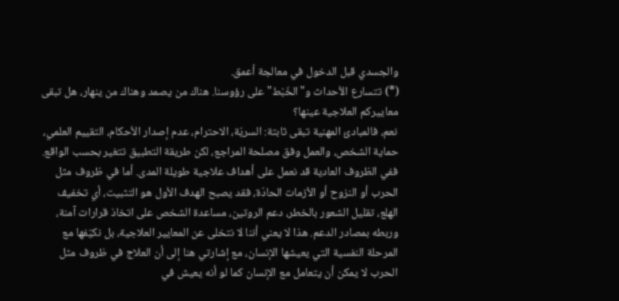والجسدي قبل الدخول في معالجة أعمق.
(*) تتسارع الأحداث و"الخَبْط" على رؤوسنا. هناك من يصمد وهناك من ينهار، هل تبقى معاييركم العلاجية عينها؟
نعم، فالمبادئ المهنية تبقى ثابتة: السريّة، الاحترام، عدم إصدار الأحكام، التقييم العلمي، حماية الشخص، والعمل وفق مصلحة المراجع، لكن طريقة التطبيق تتغير بحسب الواقع. ففي الظروف العادية قد نعمل على أهداف علاجية طويلة المدى. أما في ظروف مثل الحرب أو النزوح أو الأزمات الحادّة، فقد يصبح الهدف الأول هو التثبيت، أي تخفيف الهلع، تقليل الشعور بالخطر، دعم الروتين، مساعدة الشخص على اتخاذ قرارات آمنة، وربطه بمصادر الدعم. هذا لا يعني أننا لا نتخلى عن المعايير العلاجية، بل نكيّفها مع المرحلة النفسية التي يعيشها الإنسان، مع إشارتي هنا إلى أن العلاج في ظروف مثل الحرب لا يمكن أن يتعامل مع الإنسان كما لو أنه يعيش في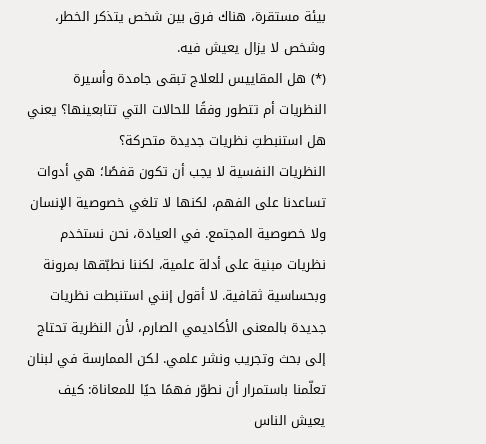بيئة مستقرة، هناك فرق بين شخص يتذكر الخطر، وشخص لا يزال يعيش فيه.
(*) هل المقاييس للعلاج تبقى جامدة وأسيرة النظريات أم تتطور وفقًا للحالات التي تتابعينها؟ يعني هل استنبطتِ نظريات جديدة متحركة؟
النظريات النفسية لا يجب أن تكون قفصًا؛ هي أدوات تساعدنا على الفهم، لكنها لا تلغي خصوصية الإنسان ولا خصوصية المجتمع. في العيادة، نحن نستخدم نظريات مبنية على أدلة علمية، لكننا نطبّقها بمرونة وبحساسية ثقافية. لا أقول إنني استنبطت نظريات جديدة بالمعنى الأكاديمي الصارم، لأن النظرية تحتاج إلى بحث وتجريب ونشر علمي. لكن الممارسة في لبنان تعلّمنا باستمرار أن نطوّر فهمًا حيًا للمعاناة: كيف يعيش الناس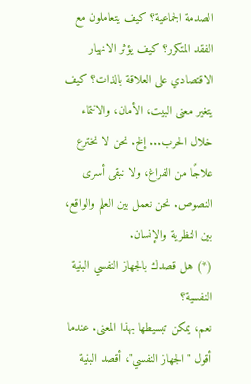الصدمة الجماعية؟ كيف يتعاملون مع الفقد المتكرر؟ كيف يؤثر الانهيار الاقتصادي على العلاقة بالذات؟ كيف يتغير معنى البيت، الأمان، والانتماء خلال الحرب... إلخ. نحن لا نخترع علاجًا من الفراغ، ولا نبقى أسرى النصوص. نحن نعمل بين العلم والواقع، بين النظرية والإنسان.
(*) هل قصدك بالجهاز النفسي البنية النفسية؟
نعم، يمكن تبسيطها بهذا المعنى. عندما أقول "الجهاز النفسي"، أقصد البنية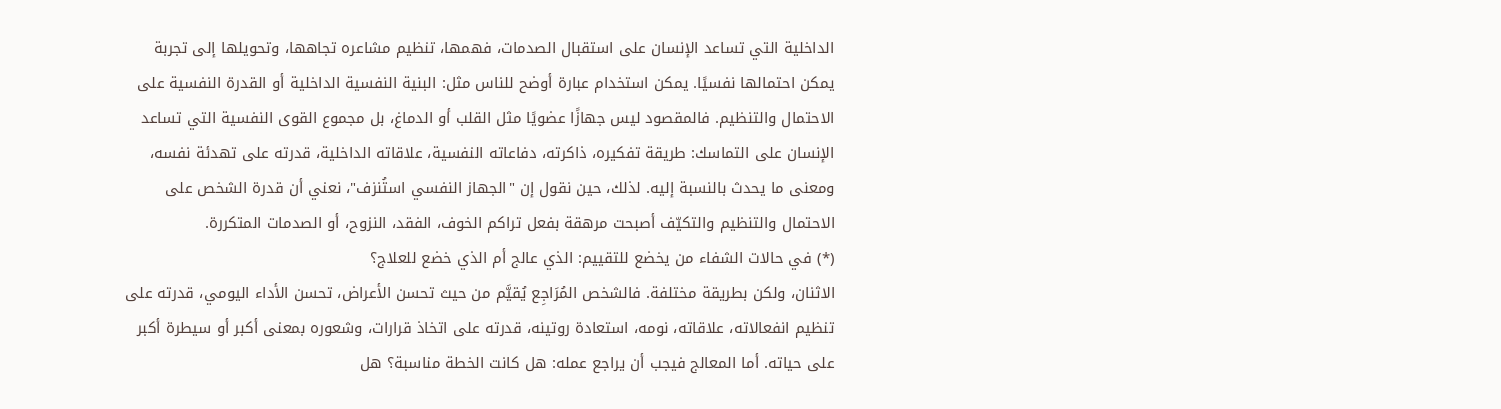الداخلية التي تساعد الإنسان على استقبال الصدمات، فهمها، تنظيم مشاعره تجاهها، وتحويلها إلى تجربة يمكن احتمالها نفسيًا. يمكن استخدام عبارة أوضح للناس مثل: البنية النفسية الداخلية أو القدرة النفسية على الاحتمال والتنظيم. فالمقصود ليس جهازًا عضويًا مثل القلب أو الدماغ، بل مجموع القوى النفسية التي تساعد الإنسان على التماسك: طريقة تفكيره، ذاكرته، دفاعاته النفسية، علاقاته الداخلية، قدرته على تهدئة نفسه، ومعنى ما يحدث بالنسبة إليه. لذلك، حين نقول إن "الجهاز النفسي استُنزف"، نعني أن قدرة الشخص على الاحتمال والتنظيم والتكيّف أصبحت مرهقة بفعل تراكم الخوف، الفقد، النزوح، أو الصدمات المتكررة.
(*) في حالات الشفاء من يخضع للتقييم: الذي عالج أم الذي خضع للعلاج؟
الاثنان، ولكن بطريقة مختلفة. فالشخص المُرَاجِع يُقيَّم من حيث تحسن الأعراض، تحسن الأداء اليومي، قدرته على تنظيم انفعالاته، علاقاته، نومه، استعادة روتينه، قدرته على اتخاذ قرارات، وشعوره بمعنى أكبر أو سيطرة أكبر على حياته. أما المعالج فيجب أن يراجع عمله: هل كانت الخطة مناسبة؟ هل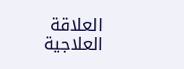العلاقة العلاجية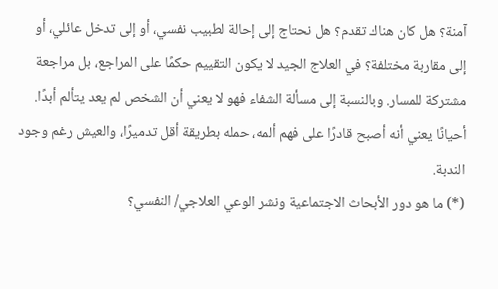آمنة؟ هل كان هناك تقدم؟ هل نحتاج إلى إحالة لطبيب نفسي، أو إلى تدخل عائلي، أو إلى مقاربة مختلفة؟ في العلاج الجيد لا يكون التقييم حكمًا على المراجع، بل مراجعة مشتركة للمسار. وبالنسبة إلى مسألة الشفاء فهو لا يعني أن الشخص لم يعد يتألم أبدًا. أحيانًا يعني أنه أصبح قادرًا على فهم ألمه، حمله بطريقة أقل تدميرًا، والعيش رغم وجود الندبة.
(*) ما هو دور الأبحاث الاجتماعية ونشر الوعي العلاجي/ النفسي؟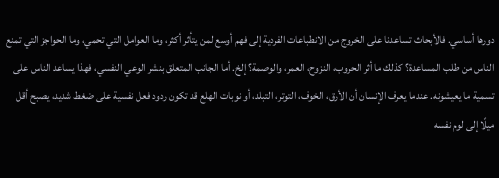دورها أساسي. فالأبحاث تساعدنا على الخروج من الانطباعات الفردية إلى فهم أوسع لمن يتأثر أكثر، وما العوامل التي تحمي، وما الحواجز التي تمنع الناس من طلب المساعدة؟ كذلك ما أثر الحروب، النزوح، العمر، والوصمة؟ إلخ. أما الجانب المتعلق بنشر الوعي النفسي، فهذا يساعد الناس على تسمية ما يعيشونه. عندما يعرف الإنسان أن الأرق، الخوف، التوتر، التبلد، أو نوبات الهلع قد تكون ردود فعل نفسية على ضغط شديد، يصبح أقل ميلًا إلى لوم نفسه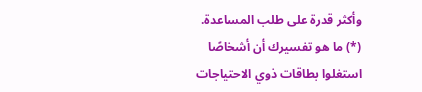وأكثر قدرة على طلب المساعدة.
(*) ما هو تفسيرك أن أشخاصًا استغلوا بطاقات ذوي الاحتياجات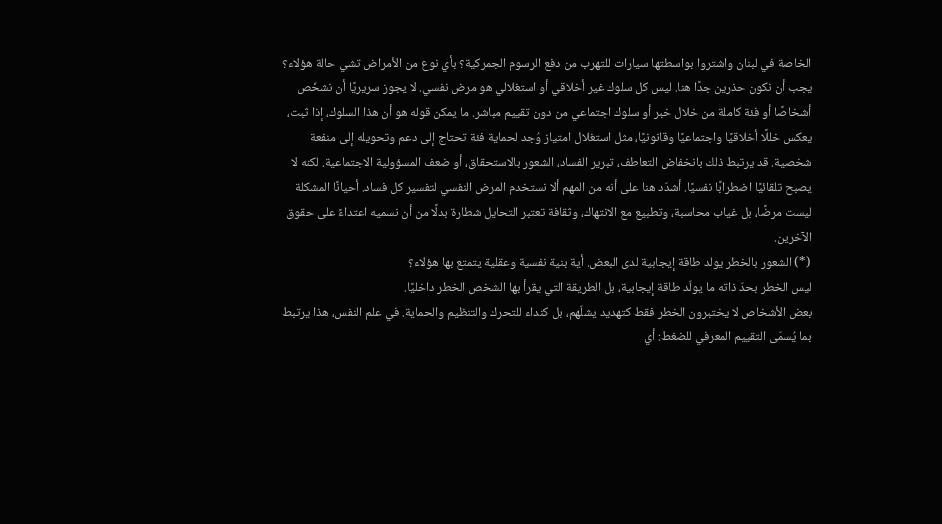الخاصة في لبنان واشتروا بواسطتها سيارات للتهرب من دفع الرسوم الجمركية؟ بأي نوع من الأمراض تشي حالة هؤلاء؟
يجب أن نكون حذرين جدًا هنا. ليس كل سلوك غير أخلاقي أو استغلالي هو مرض نفسي. لا يجوز سريريًا أن نشخّص أشخاصًا أو فئة كاملة من خلال خبر أو سلوك اجتماعي من دون تقييم مباشر. ما يمكن قوله هو أن هذا السلوك، إذا ثبت، يعكس خللًا أخلاقيًا واجتماعيًا وقانونيًا، مثل استغلال امتياز وُجد لحماية فئة تحتاج إلى دعم وتحويله إلى منفعة شخصية. قد يرتبط ذلك بانخفاض التعاطف، تبرير الفساد، الشعور بالاستحقاق، أو ضعف المسؤولية الاجتماعية. لكنه لا يصبح تلقائيًا اضطرابًا نفسيًا. أشدّد هنا على أنه من المهم ألا نستخدم المرض النفسي لتفسير كل فساد. أحيانًا المشكلة ليست مرضًا، بل غياب محاسبة، وتطبيع مع الانتهاك، وثقافة تعتبر التحايل شطارة بدلًا من أن نسميه اعتداءً على حقوق الآخرين.
(*) الشعور بالخطر يولد طاقة إيجابية لدى البعض. أية بنية نفسية وعقلية يتمتع بها هؤلاء؟
ليس الخطر بحدّ ذاته ما يولّد طاقة إيجابية، بل الطريقة التي يقرأ بها الشخص الخطر داخليًا.
بعض الأشخاص لا يختبرون الخطر فقط كتهديد يشلّهم، بل كنداء للتحرك والتنظيم والحماية. في علم النفس، هذا يرتبط بما يُسمّى التقييم المعرفي للضغط: أي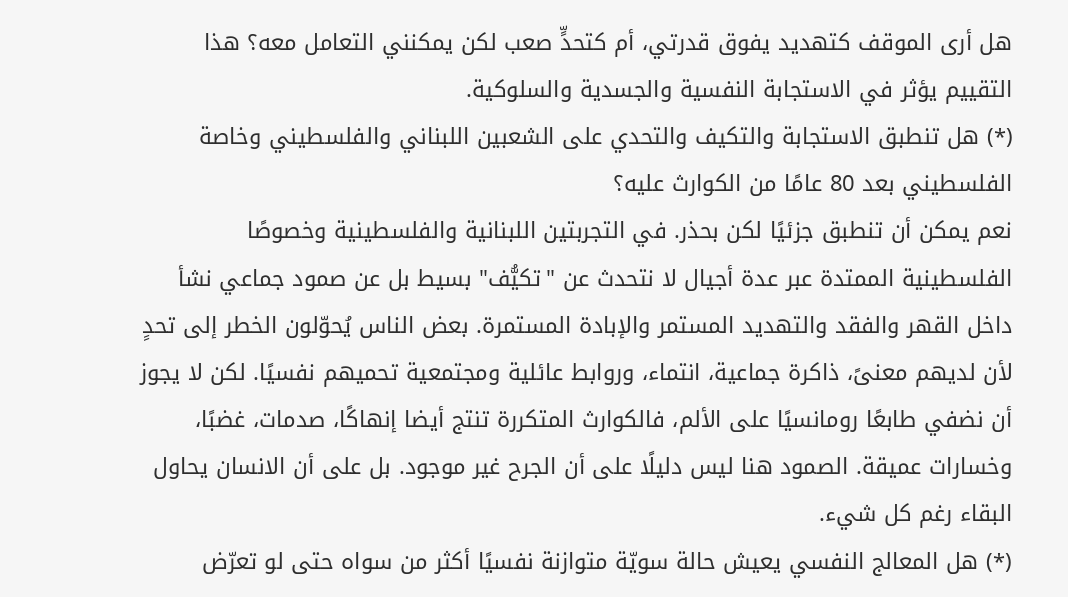هل أرى الموقف كتهديد يفوق قدرتي، أم كتحدٍّ صعب لكن يمكنني التعامل معه؟ هذا التقييم يؤثر في الاستجابة النفسية والجسدية والسلوكية.
(*) هل تنطبق الاستجابة والتكيف والتحدي على الشعبين اللبناني والفلسطيني وخاصة الفلسطيني بعد 80 عامًا من الكوارث عليه؟
نعم يمكن أن تنطبق جزئيًا لكن بحذر. في التجربتين اللبنانية والفلسطينية وخصوصًا الفلسطينية الممتدة عبر عدة أجيال لا نتحدث عن "تكيُّف" بسيط بل عن صمود جماعي نشأ داخل القهر والفقد والتهديد المستمر والإبادة المستمرة. بعض الناس يُحوّلون الخطر إلى تحدٍ لأن لديهم معنىً، ذاكرة جماعية، انتماء، وروابط عائلية ومجتمعية تحميهم نفسيًا. لكن لا يجوز أن نضفي طابعًا رومانسيًا على الألم، فالكوارث المتكررة تنتج أيضا إنهاكًا، صدمات، غضبًا، وخسارات عميقة. الصمود هنا ليس دليلًا على أن الجرح غير موجود. بل على أن الانسان يحاول البقاء رغم كل شيء.
(*) هل المعالج النفسي يعيش حالة سويّة متوازنة نفسيًا أكثر من سواه حتى لو تعرّض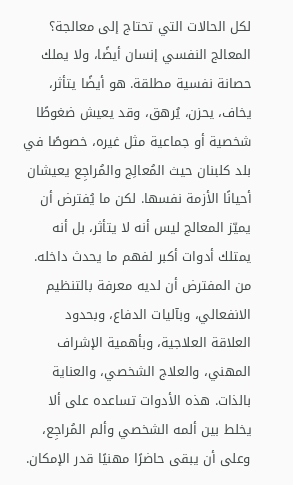لكل الحالات التي تحتاج إلى معالجة؟
المعالج النفسي إنسان أيضًا، ولا يملك حصانة نفسية مطلقة. هو أيضًا يتأثر، يخاف، يحزن، يُرهق، وقد يعيش ضغوطًا شخصية أو جماعية مثل غيره، خصوصًا في بلد كلبنان حيث المُعالِج والمُراجِع يعيشان أحيانًا الأزمة نفسها. لكن ما يُفترض أن يميّز المعالج ليس أنه لا يتأثر، بل أنه يمتلك أدوات أكبر لفهم ما يحدث داخله. من المفترض أن لديه معرفة بالتنظيم الانفعالي، وبآليات الدفاع، وبحدود العلاقة العلاجية، وبأهمية الإشراف المهني، والعلاج الشخصي، والعناية بالذات. هذه الأدوات تساعده على ألا يخلط بين ألمه الشخصي وألم المُراجِع، وعلى أن يبقى حاضرًا مهنيًا قدر الإمكان.